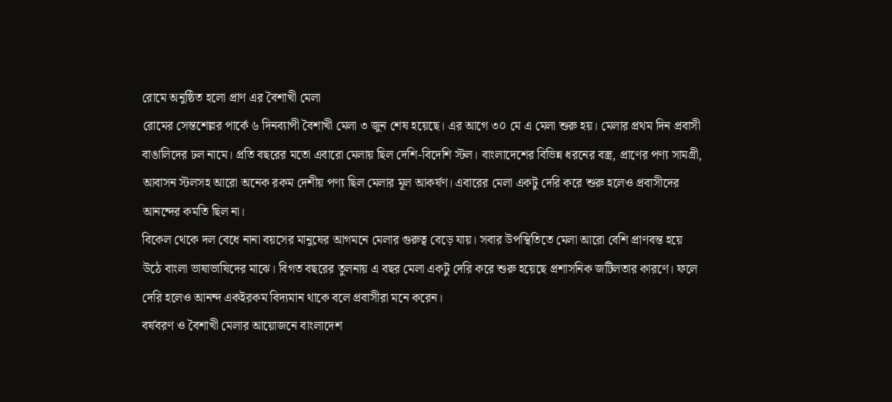রোমে অনুষ্ঠিত হলো প্রাণ এর বৈশাখী মেলা
রোমের সেন্তশেল্লর পার্কে ৬ দিনব্যাপী বৈশাখী মেলা ৩ জুন শেষ হয়েছে। এর আগে ৩০ মে এ মেলা শুরু হয়। মেলার প্রথম দিন প্রবাসী বাঙালিদের ঢল নামে। প্রতি বছরের মতো এবারো মেলায় ছিল দেশি-বিদেশি স্টল। বাংলাদেশের বিভিন্ন ধরনের বস্ত্র, প্রাণের পণ্য সামগ্রী, আবাসন স্টলসহ আরো অনেক রকম দেশীয় পণ্য ছিল মেলার মূল আকর্ষণ। এবারের মেলা একটু দেরি করে শুরু হলেও প্রবাসীদের আনন্দের কমতি ছিল না।
বিকেল থেকে দল বেধে নানা বয়সের মানুষের আগমনে মেলার গুরুত্ব বেড়ে যায়। সবার উপস্থিতিতে মেলা আরো বেশি প্রাণবন্ত হয়ে উঠে বাংলা ভাষাভাষিদের মাঝে। বিগত বছরের তুলনায় এ বছর মেলা একটু দেরি করে শুরু হয়েছে প্রশাসনিক জটিলতার কারণে। ফলে দেরি হলেও আনন্দ একইরকম বিদ্যমান থাকে বলে প্রবাসীরা মনে করেন।
বর্ষবরণ ও বৈশাখী মেলার আয়োজনে বাংলাদেশ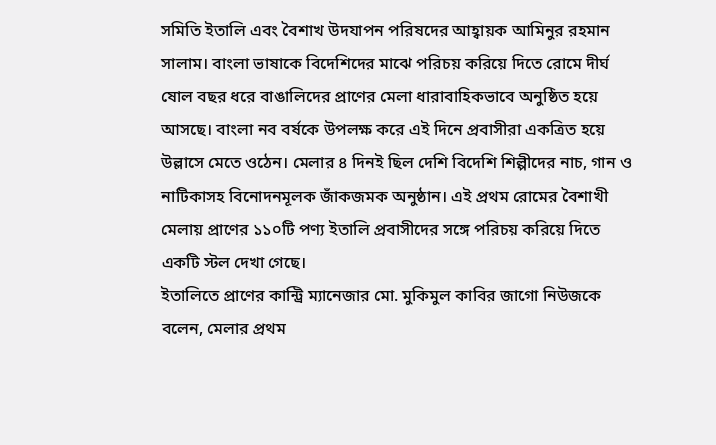সমিতি ইতালি এবং বৈশাখ উদযাপন পরিষদের আহ্বায়ক আমিনুর রহমান সালাম। বাংলা ভাষাকে বিদেশিদের মাঝে পরিচয় করিয়ে দিতে রোমে দীর্ঘ ষোল বছর ধরে বাঙালিদের প্রাণের মেলা ধারাবাহিকভাবে অনুষ্ঠিত হয়ে আসছে। বাংলা নব বর্ষকে উপলক্ষ করে এই দিনে প্রবাসীরা একত্রিত হয়ে উল্লাসে মেতে ওঠেন। মেলার ৪ দিনই ছিল দেশি বিদেশি শিল্পীদের নাচ, গান ও নাটিকাসহ বিনোদনমূলক জাঁকজমক অনুষ্ঠান। এই প্রথম রোমের বৈশাখী মেলায় প্রাণের ১১০টি পণ্য ইতালি প্রবাসীদের সঙ্গে পরিচয় করিয়ে দিতে একটি স্টল দেখা গেছে।
ইতালিতে প্রাণের কান্ট্রি ম্যানেজার মো. মুকিমুল কাবির জাগো নিউজকে বলেন, মেলার প্রথম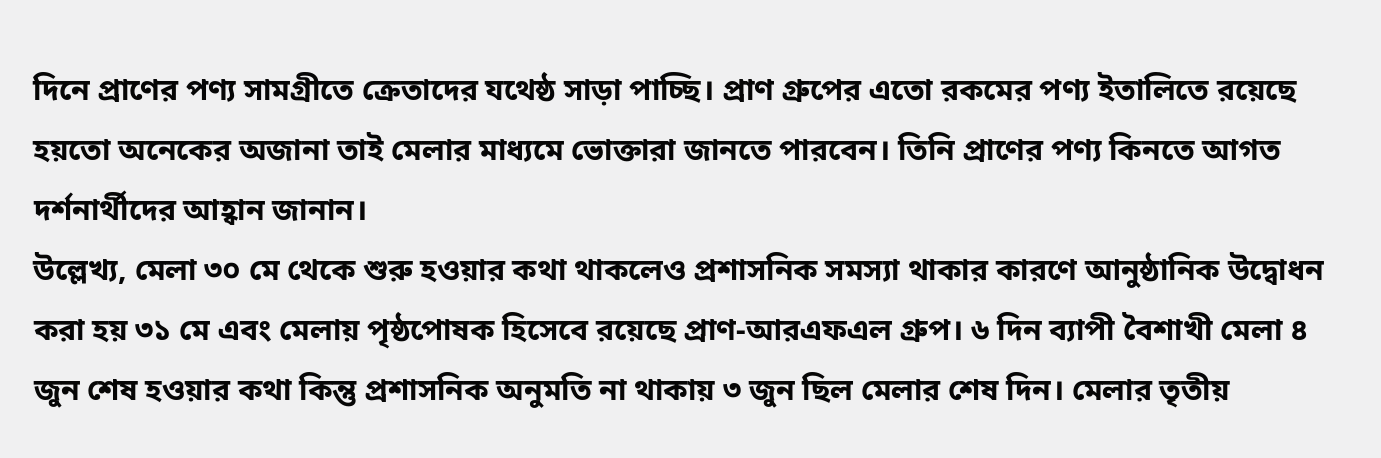দিনে প্রাণের পণ্য সামগ্রীতে ক্রেতাদের যথেষ্ঠ সাড়া পাচ্ছি। প্রাণ গ্রুপের এতো রকমের পণ্য ইতালিতে রয়েছে হয়তো অনেকের অজানা তাই মেলার মাধ্যমে ভোক্তারা জানতে পারবেন। তিনি প্রাণের পণ্য কিনতে আগত দর্শনার্থীদের আহ্বান জানান।
উল্লেখ্য, মেলা ৩০ মে থেকে শুরু হওয়ার কথা থাকলেও প্রশাসনিক সমস্যা থাকার কারণে আনুষ্ঠানিক উদ্বোধন করা হয় ৩১ মে এবং মেলায় পৃষ্ঠপোষক হিসেবে রয়েছে প্রাণ-আরএফএল গ্রুপ। ৬ দিন ব্যাপী বৈশাখী মেলা ৪ জুন শেষ হওয়ার কথা কিন্তু প্রশাসনিক অনুমতি না থাকায় ৩ জুন ছিল মেলার শেষ দিন। মেলার তৃতীয়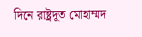দিনে রাষ্ট্রদূত মোহাম্মদ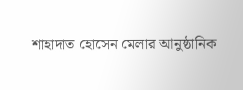শাহাদাত হোসেন মেলার আনুষ্ঠানিক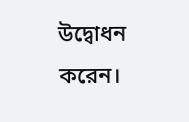উদ্বোধন করেন।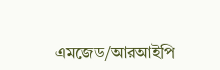এমজেড/আরআইপি